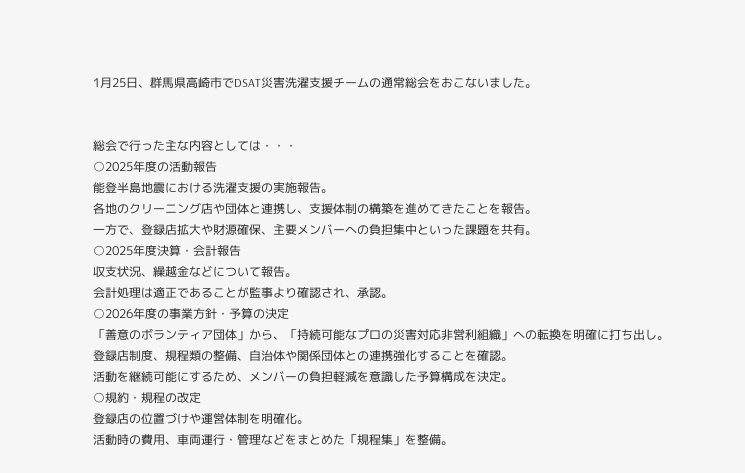1月25日、群馬県高崎市でDSAT災害洗濯支援チームの通常総会をおこないました。


総会で行った主な内容としては・・・
○2025年度の活動報告
能登半島地震における洗濯支援の実施報告。
各地のクリーニング店や団体と連携し、支援体制の構築を進めてきたことを報告。
一方で、登録店拡大や財源確保、主要メンバーへの負担集中といった課題を共有。
○2025年度決算・会計報告
収支状況、繰越金などについて報告。
会計処理は適正であることが監事より確認され、承認。
○2026年度の事業方針・予算の決定
「善意のボランティア団体」から、「持続可能なプロの災害対応非営利組織」への転換を明確に打ち出し。
登録店制度、規程類の整備、自治体や関係団体との連携強化することを確認。
活動を継続可能にするため、メンバーの負担軽減を意識した予算構成を決定。
○規約・規程の改定
登録店の位置づけや運営体制を明確化。
活動時の費用、車両運行・管理などをまとめた「規程集」を整備。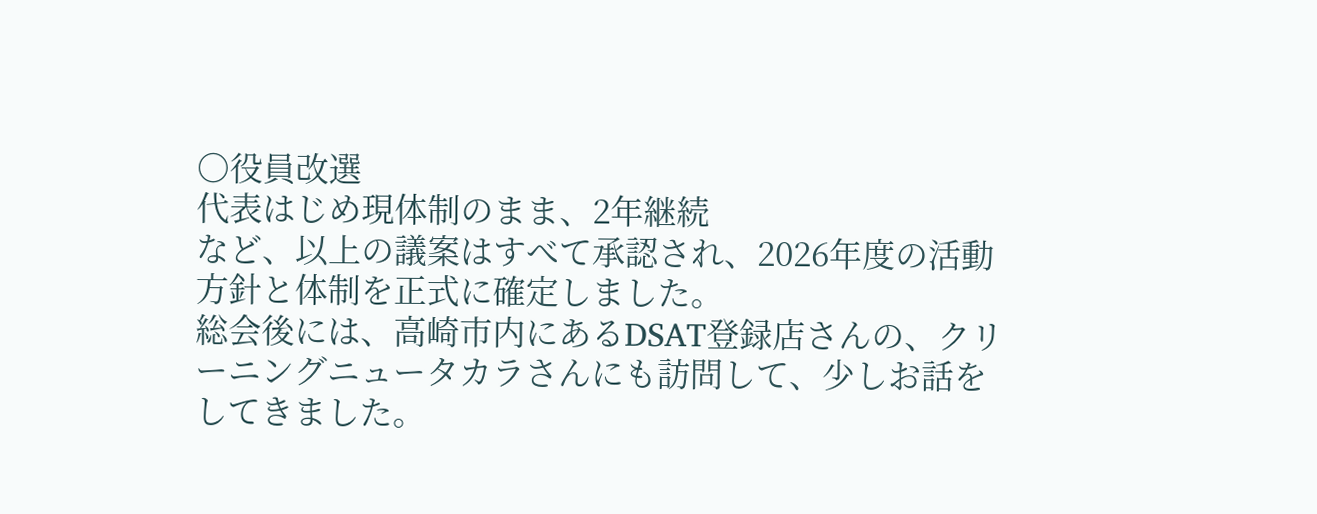○役員改選
代表はじめ現体制のまま、2年継続
など、以上の議案はすべて承認され、2026年度の活動方針と体制を正式に確定しました。
総会後には、高崎市内にあるDSAT登録店さんの、クリーニングニュータカラさんにも訪問して、少しお話をしてきました。